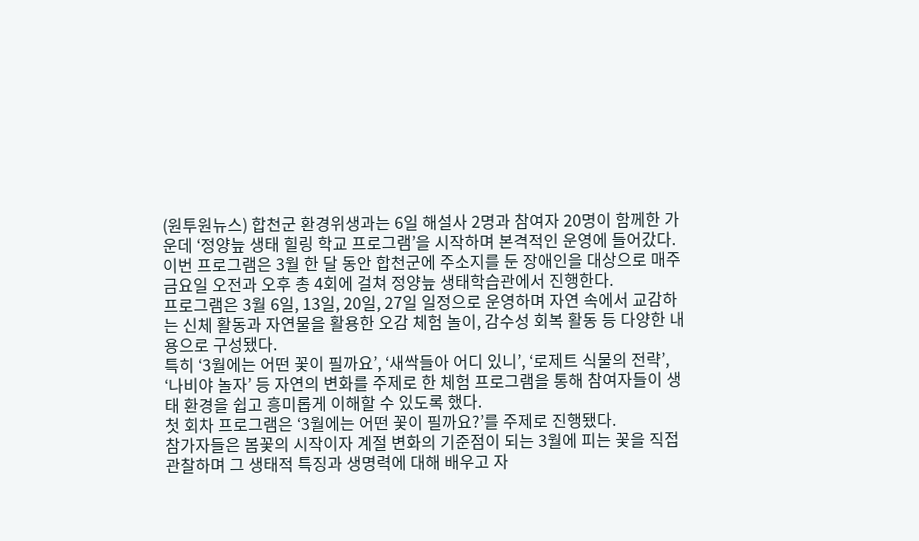(원투원뉴스) 합천군 환경위생과는 6일 해설사 2명과 참여자 20명이 함께한 가운데 ‘정양늪 생태 힐링 학교 프로그램’을 시작하며 본격적인 운영에 들어갔다.
이번 프로그램은 3월 한 달 동안 합천군에 주소지를 둔 장애인을 대상으로 매주 금요일 오전과 오후 총 4회에 걸쳐 정양늪 생태학습관에서 진행한다.
프로그램은 3월 6일, 13일, 20일, 27일 일정으로 운영하며 자연 속에서 교감하는 신체 활동과 자연물을 활용한 오감 체험 놀이, 감수성 회복 활동 등 다양한 내용으로 구성됐다.
특히 ‘3월에는 어떤 꽃이 필까요’, ‘새싹들아 어디 있니’, ‘로제트 식물의 전략’, ‘나비야 놀자’ 등 자연의 변화를 주제로 한 체험 프로그램을 통해 참여자들이 생태 환경을 쉽고 흥미롭게 이해할 수 있도록 했다.
첫 회차 프로그램은 ‘3월에는 어떤 꽃이 필까요?’를 주제로 진행됐다.
참가자들은 봄꽃의 시작이자 계절 변화의 기준점이 되는 3월에 피는 꽃을 직접 관찰하며 그 생태적 특징과 생명력에 대해 배우고 자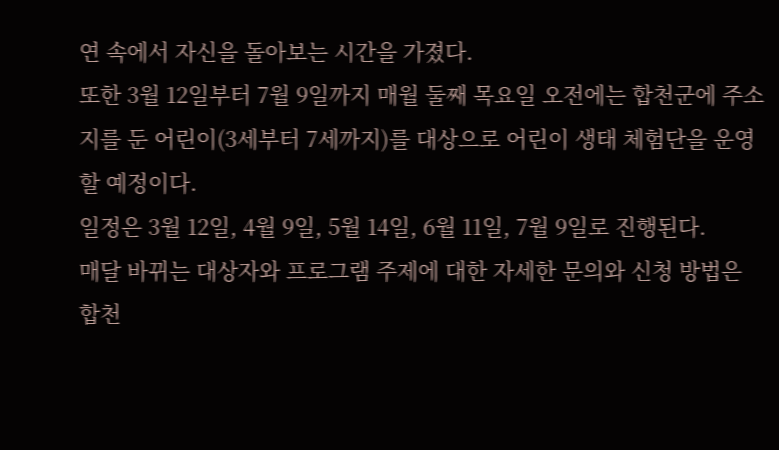연 속에서 자신을 돌아보는 시간을 가졌다.
또한 3월 12일부터 7월 9일까지 매월 둘째 목요일 오전에는 합천군에 주소지를 둔 어린이(3세부터 7세까지)를 대상으로 어린이 생태 체험단을 운영할 예정이다.
일정은 3월 12일, 4월 9일, 5월 14일, 6월 11일, 7월 9일로 진행된다.
매달 바뀌는 대상자와 프로그램 주제에 대한 자세한 문의와 신청 방법은 합천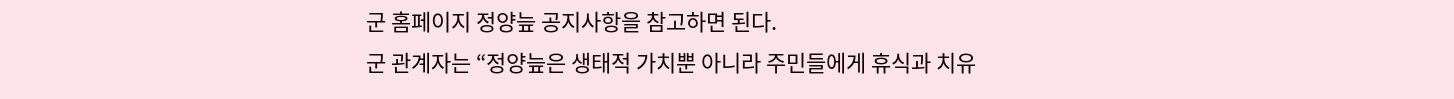군 홈페이지 정양늪 공지사항을 참고하면 된다.
군 관계자는 “정양늪은 생태적 가치뿐 아니라 주민들에게 휴식과 치유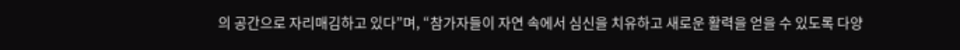의 공간으로 자리매김하고 있다”며, “참가자들이 자연 속에서 심신을 치유하고 새로운 활력을 얻을 수 있도록 다양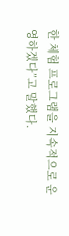한 체험 프로그램을 지속적으로 운영하겠다”고 말했다.